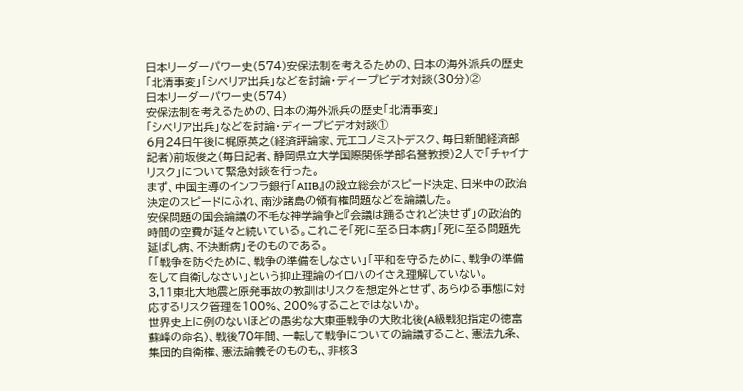日本リーダーパワー史(574)安保法制を考えるための、日本の海外派兵の歴史「北清事変」「シベリア出兵」などを討論・ディープビデオ対談(30分)②
日本リーダーパワー史(574)
安保法制を考えるための、日本の海外派兵の歴史「北清事変」
「シベリア出兵」などを討論・ディープビデオ対談①
6月24日午後に梶原英之(経済評論家、元エコノミストデスク、毎日新聞経済部記者)前坂俊之(毎日記者、静岡県立大学国際関係学部名誉教授)2人で「チャイナリスク」について緊急対談を行った。
まず、中国主導のインフラ銀行「AIIB』の設立総会がスピード決定、日米中の政治決定のスピードにふれ、南沙諸島の領有権問題などを論議した。
安保問題の国会論議の不毛な神学論争と『会議は踊るされど決せず」の政治的時間の空費が延々と続いている。これこそ「死に至る日本病」「死に至る問題先延ばし病、不決断病」そのものである。
「「戦争を防ぐために、戦争の準備をしなさい」「平和を守るために、戦争の準備をして自衛しなさい」という抑止理論のイロハのイさえ理解していない。
3,11東北大地震と原発事故の教訓はリスクを想定外とせず、あらゆる事態に対応するリスク管理を100%、200%することではないか。
世界史上に例のないほどの愚劣な大東亜戦争の大敗北後(A級戦犯指定の徳富蘇峰の命名)、戦後70年間、一転して戦争についての論議すること、憲法九条、集団的自衛権、憲法論義そのものも,、非核3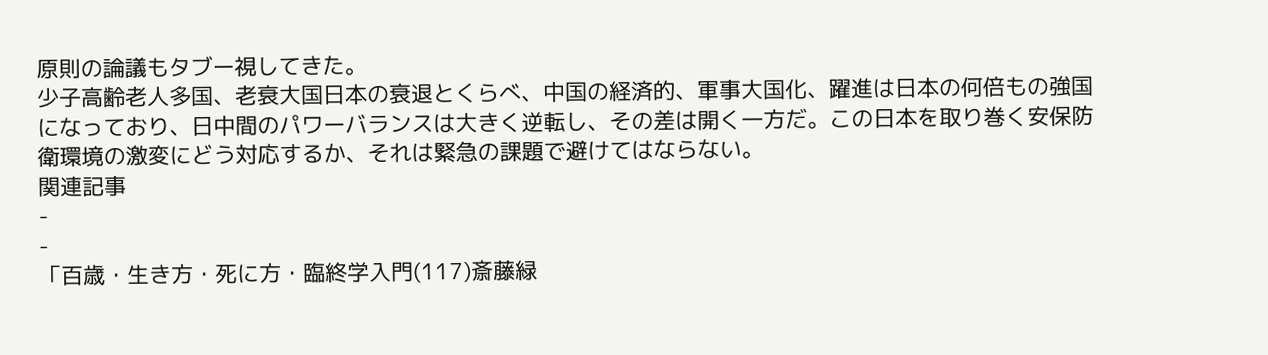原則の論議もタブー視してきた。
少子高齢老人多国、老衰大国日本の衰退とくらべ、中国の経済的、軍事大国化、躍進は日本の何倍もの強国になっており、日中間のパワーバランスは大きく逆転し、その差は開く一方だ。この日本を取り巻く安保防衛環境の激変にどう対応するか、それは緊急の課題で避けてはならない。
関連記事
-
-
「百歳・生き方・死に方・臨終学入門(117)斎藤緑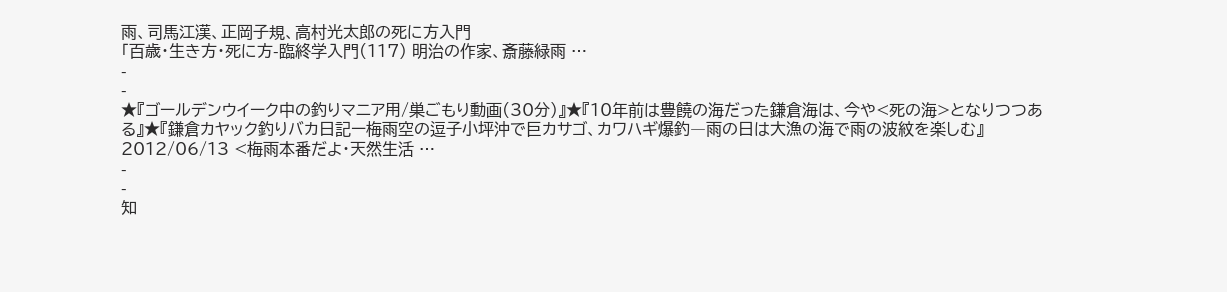雨、司馬江漢、正岡子規、高村光太郎の死に方入門
「百歳・生き方・死に方-臨終学入門(117) 明治の作家、斎藤緑雨 …
-
-
★『ゴールデンウイーク中の釣りマニア用/巣ごもり動画(30分)』★『10年前は豊饒の海だった鎌倉海は、今や<死の海>となりつつある』★『鎌倉カヤック釣りバカ日記ー梅雨空の逗子小坪沖で巨カサゴ、カワハギ爆釣―雨の日は大漁の海で雨の波紋を楽しむ』
2012/06/13 <梅雨本番だよ・天然生活 …
-
-
知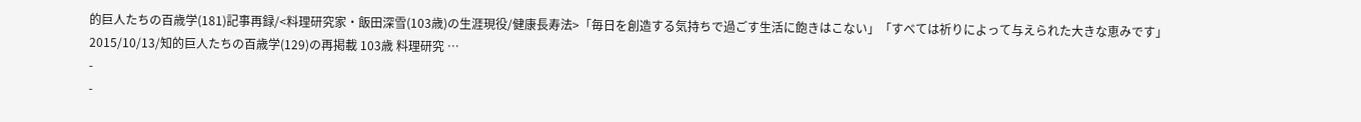的巨人たちの百歳学(181)記事再録/<料理研究家・飯田深雪(103歳)の生涯現役/健康長寿法>「毎日を創造する気持ちで過ごす生活に飽きはこない」「すべては祈りによって与えられた大きな恵みです」
2015/10/13/知的巨人たちの百歳学(129)の再掲載 103歳 料理研究 …
-
-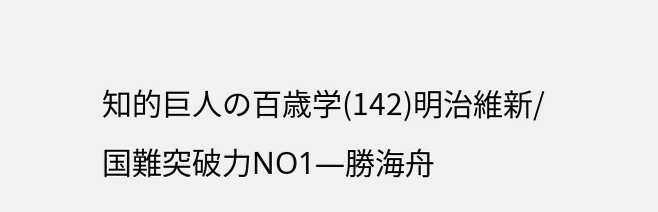知的巨人の百歳学(142)明治維新/国難突破力NO1―勝海舟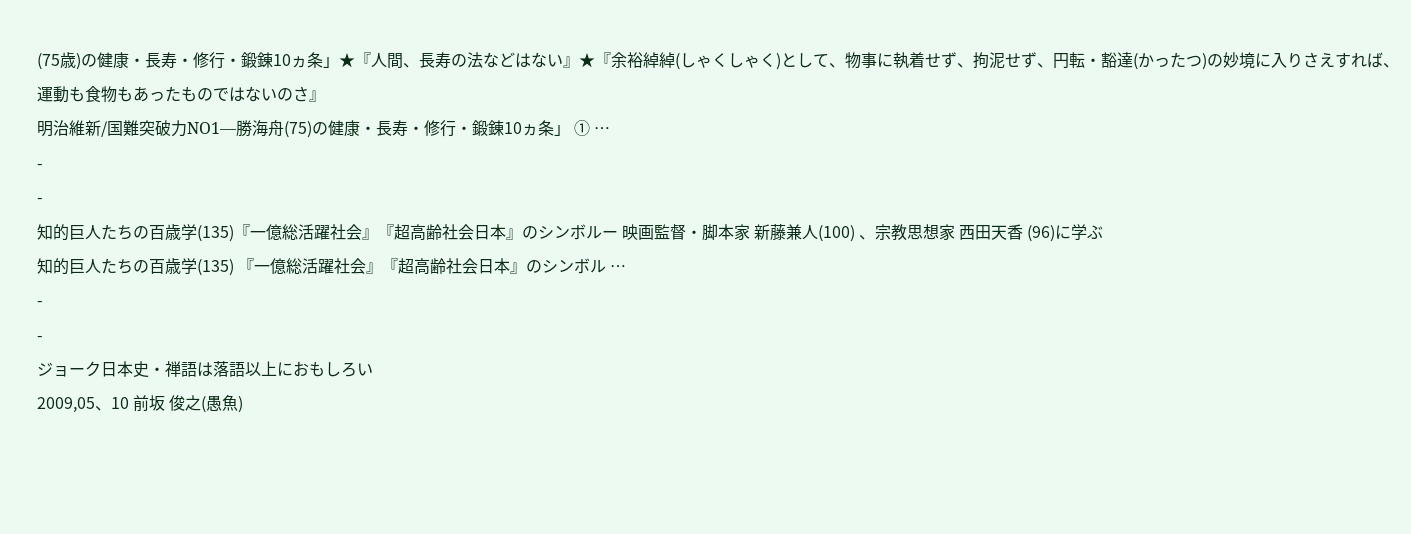(75歳)の健康・長寿・修行・鍛錬10ヵ条」★『人間、長寿の法などはない』★『余裕綽綽(しゃくしゃく)として、物事に執着せず、拘泥せず、円転・豁達(かったつ)の妙境に入りさえすれば、運動も食物もあったものではないのさ』
明治維新/国難突破力NO1―勝海舟(75)の健康・長寿・修行・鍛錬10ヵ条」 ① …
-
-
知的巨人たちの百歳学(135)『一億総活躍社会』『超高齢社会日本』のシンボルー 映画監督・脚本家 新藤兼人(100) 、宗教思想家 西田天香 (96)に学ぶ
知的巨人たちの百歳学(135) 『一億総活躍社会』『超高齢社会日本』のシンボル …
-
-
ジョーク日本史・禅語は落語以上におもしろい
2009,05、10 前坂 俊之(愚魚)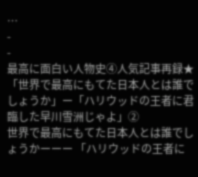…
-
-
最高に面白い人物史④人気記事再録★「世界で最高にもてた日本人とは誰でしょうか」ー「ハリウッドの王者に君臨した早川雪洲じゃよ」②
世界で最高にもてた日本人とは誰でしょうかーーー 「ハリウッドの王者に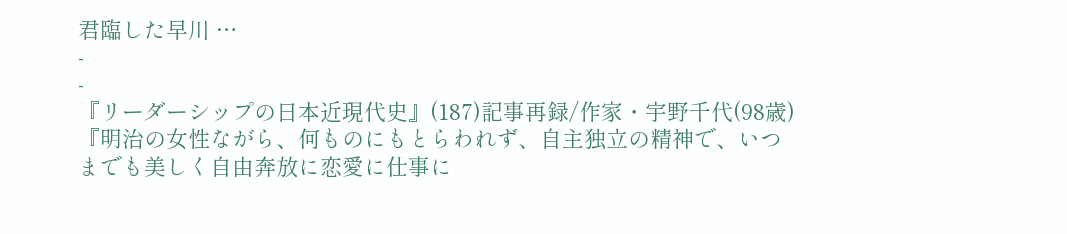君臨した早川 …
-
-
『リーダーシップの日本近現代史』(187)記事再録/作家・宇野千代(98歳)『明治の女性ながら、何ものにもとらわれず、自主独立の精神で、いつまでも美しく自由奔放に恋愛に仕事に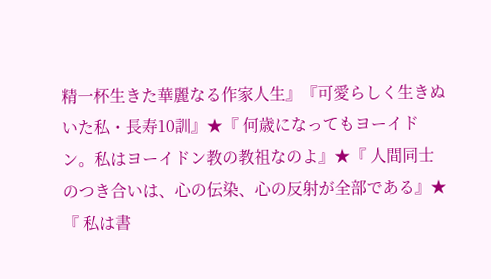精一杯生きた華麗なる作家人生』『可愛らしく生きぬいた私・長寿10訓』★『 何歳になってもヨーイドン。私はヨーイドン教の教祖なのよ』★『 人間同士のつき合いは、心の伝染、心の反射が全部である』★『 私は書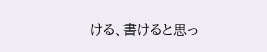ける、書けると思っ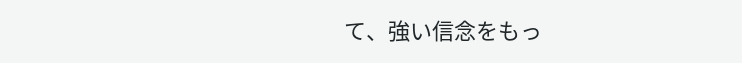て、強い信念をもっ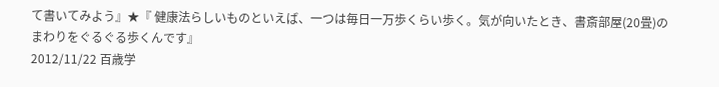て書いてみよう』★『 健康法らしいものといえば、一つは毎日一万歩くらい歩く。気が向いたとき、書斎部屋(20畳)のまわりをぐるぐる歩くんです』
2012/11/22 百歳学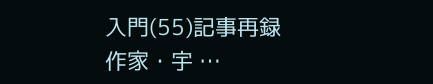入門(55)記事再録 作家・宇 …